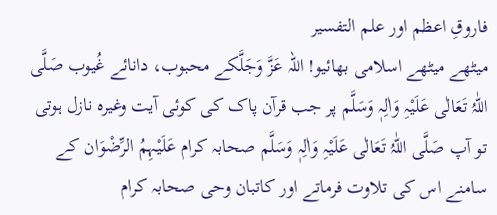فاروقِ اعظم اور علم التفسیر
میٹھے میٹھے اسلامی بھائیو! اللہ عَزَّ وَجَلَّکے محبوب، دانائے غُیوب صَلَّی اللّٰہُ تَعَالٰی عَلَیْہِ وَاٰلِہٖ وَسَلَّم پر جب قرآن پاک کی کوئی آیت وغیرہ نازل ہوتی تو آپ صَلَّی اللّٰہُ تَعَالٰی عَلَیْہِ وَاٰلِہٖ وَسَلَّم صحابہ کرام عَلَیْہِمُ الرِّضْوَان کے سامنے اس کی تلاوت فرماتے اور کاتبان وحی صحابہ کرام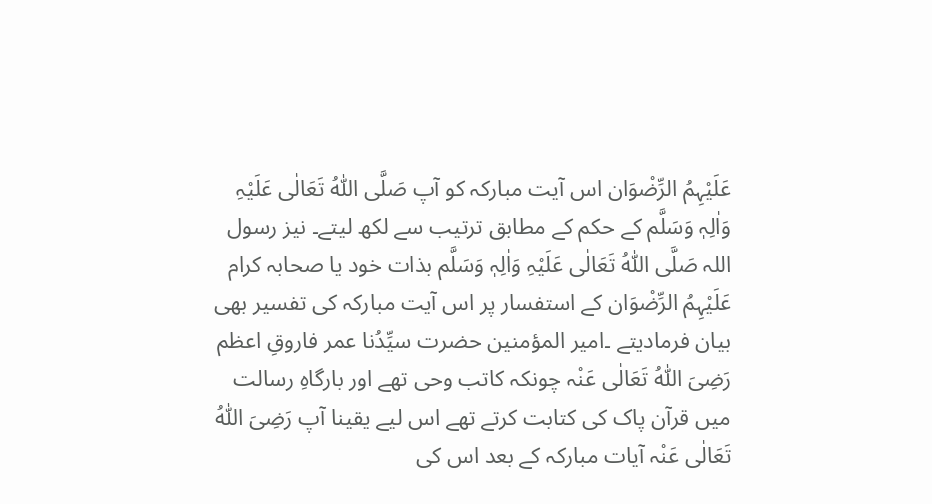عَلَیْہِمُ الرِّضْوَان اس آیت مبارکہ کو آپ صَلَّی اللّٰہُ تَعَالٰی عَلَیْہِ وَاٰلِہٖ وَسَلَّم کے حکم کے مطابق ترتیب سے لکھ لیتے۔ نیز رسول اللہ صَلَّی اللّٰہُ تَعَالٰی عَلَیْہِ وَاٰلِہٖ وَسَلَّم بذات خود یا صحابہ کرام عَلَیْہِمُ الرِّضْوَان کے استفسار پر اس آیت مبارکہ کی تفسیر بھی بیان فرمادیتے ۔امیر المؤمنین حضرت سیِّدُنا عمر فاروقِ اعظم رَضِیَ اللّٰہُ تَعَالٰی عَنْہ چونکہ کاتب وحی تھے اور بارگاہِ رسالت میں قرآن پاک کی کتابت کرتے تھے اس لیے یقینا آپ رَضِیَ اللّٰہُ تَعَالٰی عَنْہ آیات مبارکہ کے بعد اس کی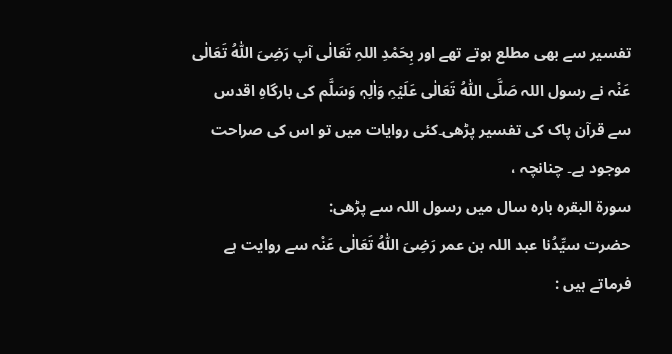تفسیر سے بھی مطلع ہوتے تھے اور بِحَمْدِ اللہِ تَعَالٰی آپ رَضِیَ اللّٰہُ تَعَالٰی عَنْہ نے رسول اللہ صَلَّی اللّٰہُ تَعَالٰی عَلَیْہِ وَاٰلِہٖ وَسَلَّم کی بارگاہِ اقدس سے قرآن پاک کی تفسیر پڑھی۔کئی روایات میں تو اس کی صراحت موجود ہے۔ چنانچہ ،
سورۃ البقرہ بارہ سال میں رسول اللہ سے پڑھی:
حضرت سیِّدُنا عبد اللہ بن عمر رَضِیَ اللّٰہُ تَعَالٰی عَنْہ سے روایت ہے فرماتے ہیں :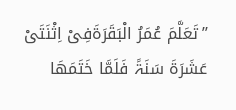’’تَعَلَّمَ عُمَرُ الْبَقَرَۃَفِیْ اِثْنَتَیْ عَشَرَةَ سَنَۃً فَلَمَّا خَتَمَھَا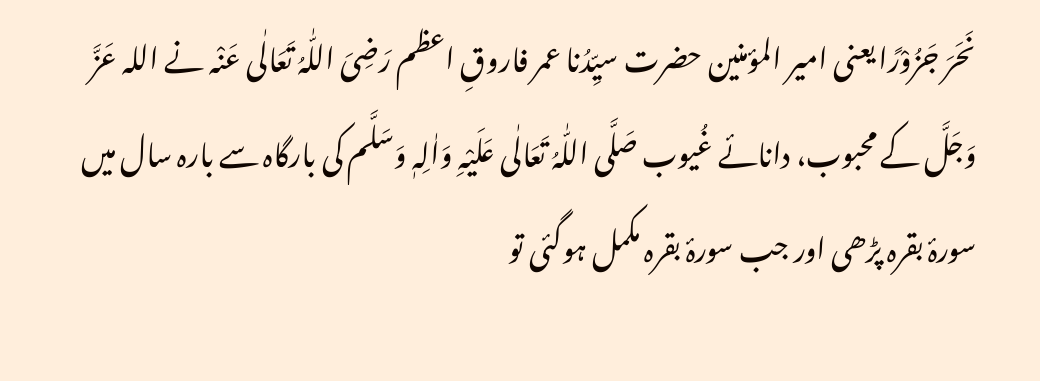نَحَرَ جَزُوْرًا یعنی امیر المؤمنین حضرت سیِّدُنا عمر فاروقِ اعظم رَضِیَ اللّٰہُ تَعَالٰی عَنْہ نے اللہ عَزَّ وَجَلَّ کے محبوب، دانائے غُیوب صَلَّی اللّٰہُ تَعَالٰی عَلَیْہِ وَاٰلِہٖ وَسَلَّم کی بارگاہ سے بارہ سال میں سورۂ بقرہ پڑھی اور جب سورۂ بقرہ مکمل ہوگئی تو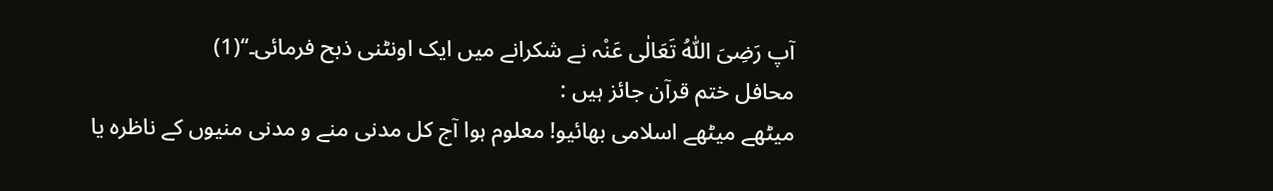آپ رَضِیَ اللّٰہُ تَعَالٰی عَنْہ نے شکرانے میں ایک اونٹنی ذبح فرمائی۔‘‘(1)
محافل ختم قرآن جائز ہیں :
میٹھے میٹھے اسلامی بھائیو! معلوم ہوا آج کل مدنی منے و مدنی منیوں کے ناظرہ یا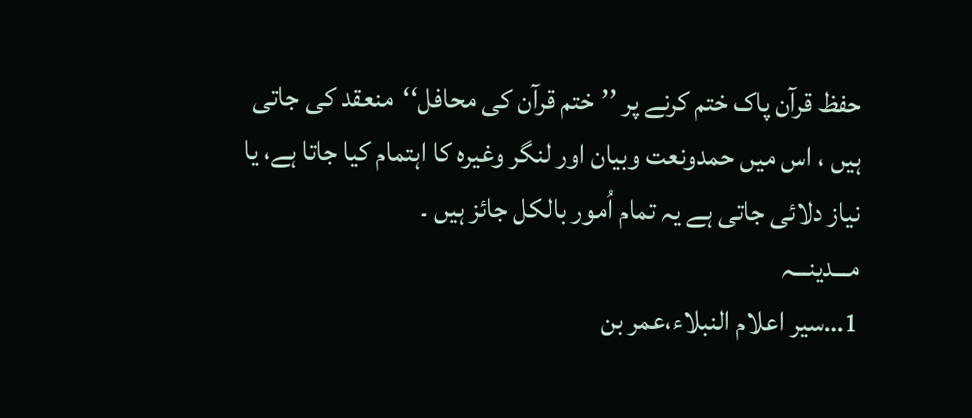حفظ قرآن پاک ختم کرنے پر ’’ختم قرآن کی محافل‘‘منعقد کی جاتی ہیں ، اس میں حمدونعت وبیان اور لنگر وغیرہ کا اہتمام کیا جاتا ہے، یا نیاز دلائی جاتی ہے یہ تمام اُمور بالکل جائز ہیں ۔
مـــدینـــہ
1…سیر اعلام النبلاء،عمر بن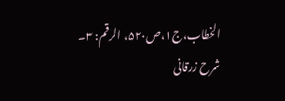الخطاب،ج۱،ص۵۲۰، الرقم: ۳۔
شرح زرقانی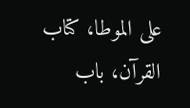علی الموطا، کتاب القرآن، باب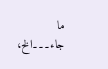ما جاء۔۔۔الخ،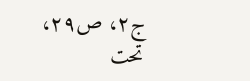ج۲، ص۲۹، تحت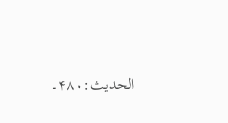الحدیث:۴۸۰۔